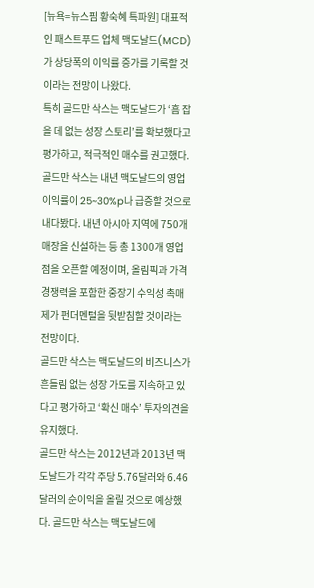[뉴욕=뉴스핌 황숙혜 특파원] 대표적인 패스트푸드 업체 맥도날드(MCD)가 상당폭의 이익률 증가를 기록할 것이라는 전망이 나왔다.
특히 골드만 삭스는 맥도날드가 ‘흠 잡을 데 없는 성장 스토리’를 확보했다고 평가하고, 적극적인 매수를 권고했다.
골드만 삭스는 내년 맥도날드의 영업이익률이 25~30%p나 급증할 것으로 내다봤다. 내년 아시아 지역에 750개 매장을 신설하는 등 총 1300개 영업점을 오픈할 예정이며, 올림픽과 가격 경쟁력을 포함한 중장기 수익성 촉매제가 펀더멘털을 뒷받침할 것이라는 전망이다.
골드만 삭스는 맥도날드의 비즈니스가 흔들림 없는 성장 가도를 지속하고 있다고 평가하고 ‘확신 매수’ 투자의견을 유지했다.
골드만 삭스는 2012년과 2013년 맥도날드가 각각 주당 5.76달러와 6.46달러의 순이익을 올릴 것으로 예상했다. 골드만 삭스는 맥도날드에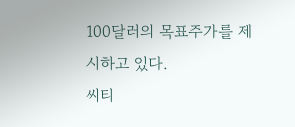100달러의 목표주가를 제시하고 있다.
씨티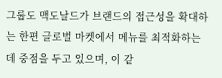그룹도 맥도날드가 브랜드의 접근성을 확대하는 한편 글로벌 마켓에서 메뉴를 최적화하는 데 중점을 두고 있으며, 이 같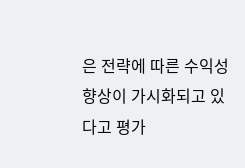은 전략에 따른 수익성 향상이 가시화되고 있다고 평가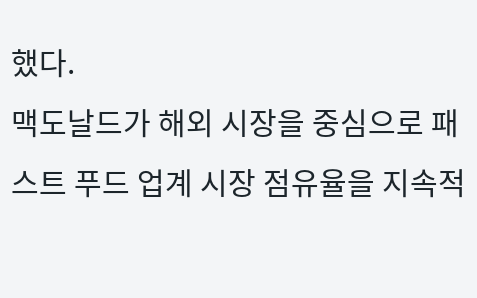했다.
맥도날드가 해외 시장을 중심으로 패스트 푸드 업계 시장 점유율을 지속적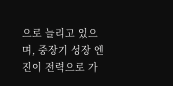으로 늘리고 있으며, 중장기 성장 엔진이 전력으로 가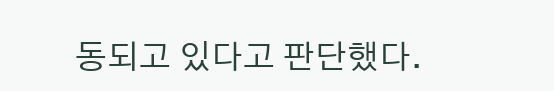동되고 있다고 판단했다.